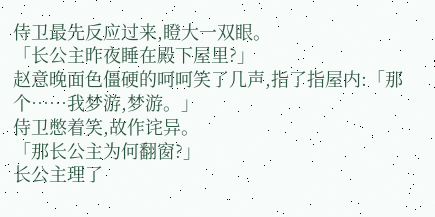侍卫最先反应过来,瞪大一双眼。
「长公主昨夜睡在殿下屋里?」
赵意晚面色僵硬的呵呵笑了几声,指了指屋内:「那个……我梦游,梦游。」
侍卫憋着笑,故作诧异。
「那长公主为何翻窗?」
长公主理了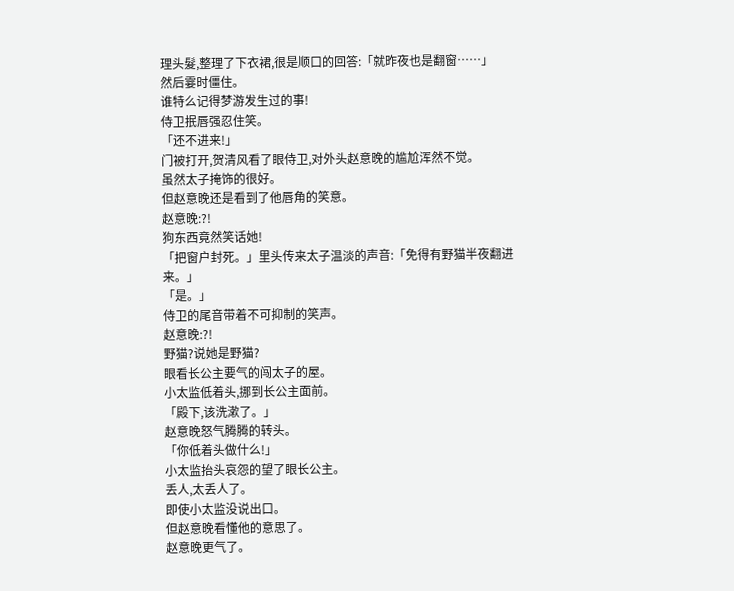理头髮,整理了下衣裙,很是顺口的回答:「就昨夜也是翻窗……」
然后霎时僵住。
谁特么记得梦游发生过的事!
侍卫抿唇强忍住笑。
「还不进来!」
门被打开,贺清风看了眼侍卫,对外头赵意晚的尴尬浑然不觉。
虽然太子掩饰的很好。
但赵意晚还是看到了他唇角的笑意。
赵意晚:?!
狗东西竟然笑话她!
「把窗户封死。」里头传来太子温淡的声音:「免得有野猫半夜翻进来。」
「是。」
侍卫的尾音带着不可抑制的笑声。
赵意晚:?!
野猫?说她是野猫?
眼看长公主要气的闯太子的屋。
小太监低着头,挪到长公主面前。
「殿下,该洗漱了。」
赵意晚怒气腾腾的转头。
「你低着头做什么!」
小太监抬头哀怨的望了眼长公主。
丢人,太丢人了。
即使小太监没说出口。
但赵意晚看懂他的意思了。
赵意晚更气了。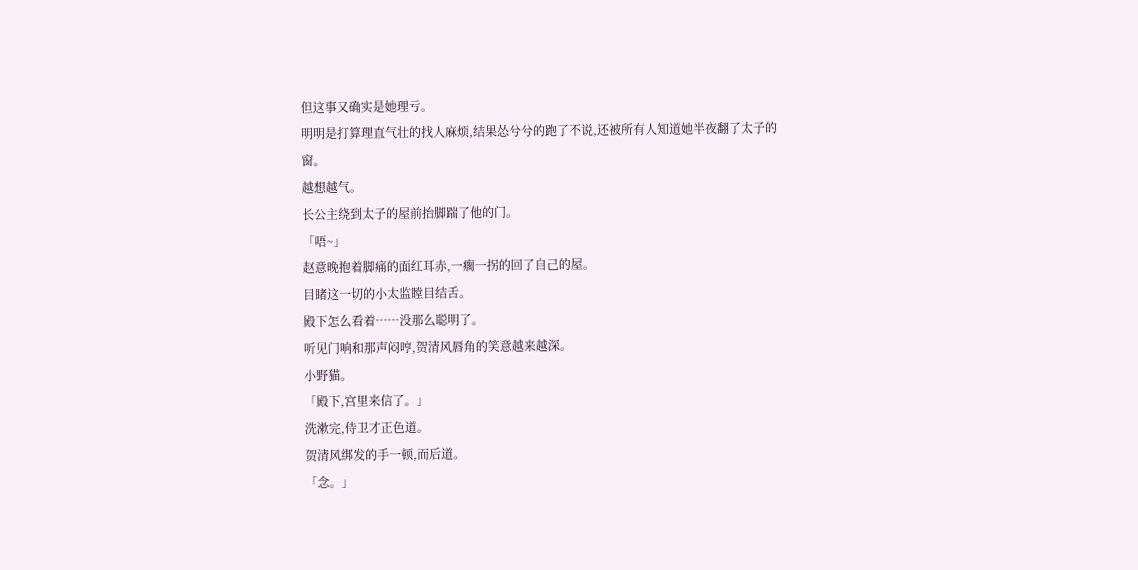但这事又确实是她理亏。
明明是打算理直气壮的找人麻烦,结果怂兮兮的跑了不说,还被所有人知道她半夜翻了太子的窗。
越想越气。
长公主绕到太子的屋前抬脚踹了他的门。
「唔~」
赵意晚抱着脚痛的面红耳赤,一瘸一拐的回了自己的屋。
目睹这一切的小太监瞠目结舌。
殿下怎么看着……没那么聪明了。
听见门响和那声闷哼,贺清风唇角的笑意越来越深。
小野猫。
「殿下,宫里来信了。」
洗漱完,侍卫才正色道。
贺清风绑发的手一顿,而后道。
「念。」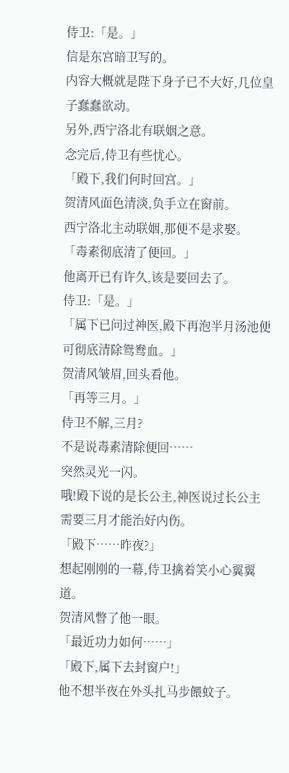侍卫:「是。」
信是东宫暗卫写的。
内容大概就是陛下身子已不大好,几位皇子蠢蠢欲动。
另外,西宁洛北有联姻之意。
念完后,侍卫有些忧心。
「殿下,我们何时回宫。」
贺清风面色清淡,负手立在窗前。
西宁洛北主动联姻,那便不是求娶。
「毒素彻底清了便回。」
他离开已有许久,该是要回去了。
侍卫:「是。」
「属下已问过神医,殿下再泡半月汤池便可彻底清除鸳鸯血。」
贺清风皱眉,回头看他。
「再等三月。」
侍卫不解,三月?
不是说毒素清除便回……
突然灵光一闪。
哦!殿下说的是长公主,神医说过长公主需要三月才能治好内伤。
「殿下……昨夜?」
想起刚刚的一幕,侍卫擒着笑小心翼翼道。
贺清风瞥了他一眼。
「最近功力如何……」
「殿下,属下去封窗户!」
他不想半夜在外头扎马步餵蚊子。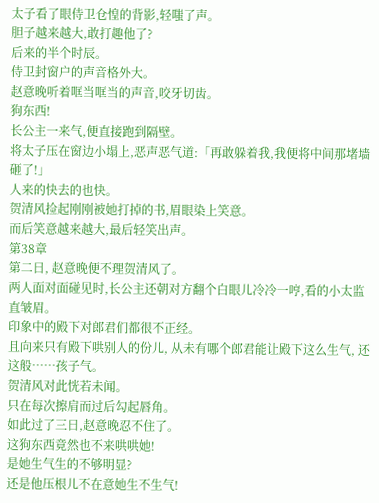太子看了眼侍卫仓惶的背影,轻嗤了声。
胆子越来越大,敢打趣他了?
后来的半个时辰。
侍卫封窗户的声音格外大。
赵意晚听着哐当哐当的声音,咬牙切齿。
狗东西!
长公主一来气,便直接跑到隔壁。
将太子压在窗边小塌上,恶声恶气道:「再敢躲着我,我便将中间那堵墙砸了!」
人来的快去的也快。
贺清风捡起刚刚被她打掉的书,眉眼染上笑意。
而后笑意越来越大,最后轻笑出声。
第38章
第二日, 赵意晚便不理贺清风了。
两人面对面碰见时,长公主还朝对方翻个白眼儿冷冷一哼,看的小太监直皱眉。
印象中的殿下对郎君们都很不正经。
且向来只有殿下哄别人的份儿, 从未有哪个郎君能让殿下这么生气, 还这般……孩子气。
贺清风对此恍若未闻。
只在每次擦肩而过后勾起唇角。
如此过了三日,赵意晚忍不住了。
这狗东西竟然也不来哄哄她!
是她生气生的不够明显?
还是他压根儿不在意她生不生气!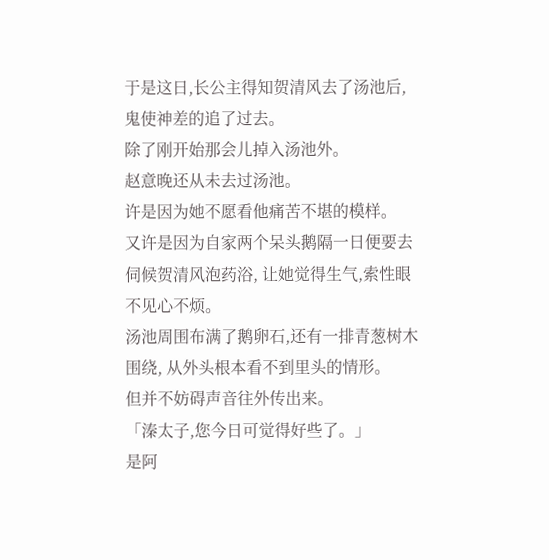于是这日,长公主得知贺清风去了汤池后,鬼使神差的追了过去。
除了刚开始那会儿掉入汤池外。
赵意晚还从未去过汤池。
许是因为她不愿看他痛苦不堪的模样。
又许是因为自家两个呆头鹅隔一日便要去伺候贺清风泡药浴, 让她觉得生气,索性眼不见心不烦。
汤池周围布满了鹅卵石,还有一排青葱树木围绕, 从外头根本看不到里头的情形。
但并不妨碍声音往外传出来。
「溱太子,您今日可觉得好些了。」
是阿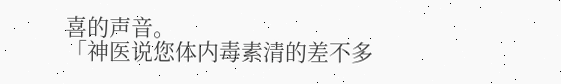喜的声音。
「神医说您体内毒素清的差不多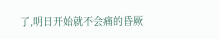了,明日开始就不会痛的昏厥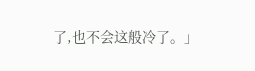了,也不会这般冷了。」